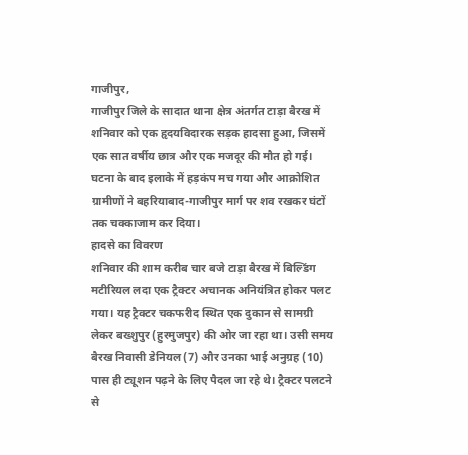गाजीपुर,
गाजीपुर जिले के सादात थाना क्षेत्र अंतर्गत टाड़ा बैरख में शनिवार को एक हृदयविदारक सड़क हादसा हुआ, जिसमें एक सात वर्षीय छात्र और एक मजदूर की मौत हो गई। घटना के बाद इलाके में हड़कंप मच गया और आक्रोशित ग्रामीणों ने बहरियाबाद-गाजीपुर मार्ग पर शव रखकर घंटों तक चक्काजाम कर दिया।
हादसे का विवरण
शनिवार की शाम करीब चार बजे टाड़ा बैरख में बिल्डिंग मटीरियल लदा एक ट्रैक्टर अचानक अनियंत्रित होकर पलट गया। यह ट्रैक्टर चकफरीद स्थित एक दुकान से सामग्री लेकर बख्शुपुर (हुरमुजपुर) की ओर जा रहा था। उसी समय बैरख निवासी डेनियल (7) और उनका भाई अनुग्रह (10) पास ही ट्यूशन पढ़ने के लिए पैदल जा रहे थे। ट्रैक्टर पलटने से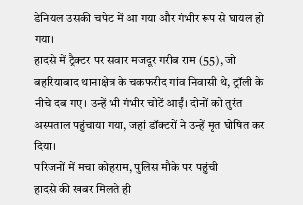डेनियल उसकी चपेट में आ गया और गंभीर रूप से घायल हो गया।
हादसे में ट्रैक्टर पर सवार मजदूर गरीब राम (55), जो बहरियाबाद थानाक्षेत्र के चकफरीद गांव निवासी थे, ट्रॉली के नीचे दब गए। उन्हें भी गंभीर चोटें आईं। दोनों को तुरंत अस्पताल पहुंचाया गया, जहां डॉक्टरों ने उन्हें मृत घोषित कर दिया।
परिजनों में मचा कोहराम, पुलिस मौके पर पहुंची
हादसे की खबर मिलते ही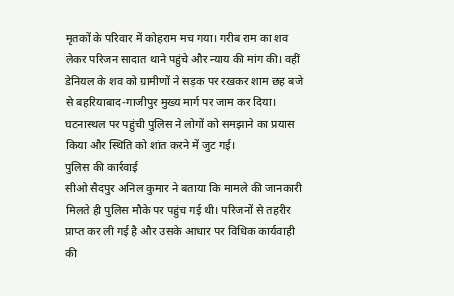मृतकों के परिवार में कोहराम मच गया। गरीब राम का शव लेकर परिजन सादात थाने पहुंचे और न्याय की मांग की। वहीं डेनियल के शव को ग्रामीणों ने सड़क पर रखकर शाम छह बजे से बहरियाबाद-गाजीपुर मुख्य मार्ग पर जाम कर दिया। घटनास्थल पर पहुंची पुलिस ने लोगों को समझाने का प्रयास किया और स्थिति को शांत करने में जुट गई।
पुलिस की कार्रवाई
सीओ सैदपुर अनिल कुमार ने बताया कि मामले की जानकारी मिलते ही पुलिस मौके पर पहुंच गई थी। परिजनों से तहरीर प्राप्त कर ली गई है और उसके आधार पर विधिक कार्यवाही की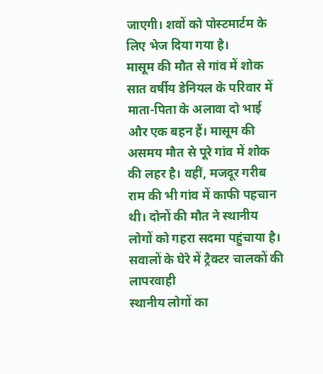जाएगी। शवों को पोस्टमार्टम के लिए भेज दिया गया है।
मासूम की मौत से गांव में शोक
सात वर्षीय डेनियल के परिवार में माता-पिता के अलावा दो भाई और एक बहन हैं। मासूम की असमय मौत से पूरे गांव में शोक की लहर है। वहीं, मजदूर गरीब राम की भी गांव में काफी पहचान थी। दोनों की मौत ने स्थानीय लोगों को गहरा सदमा पहुंचाया है।
सवालों के घेरे में ट्रैक्टर चालकों की लापरवाही
स्थानीय लोगों का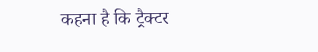कहना है कि ट्रैक्टर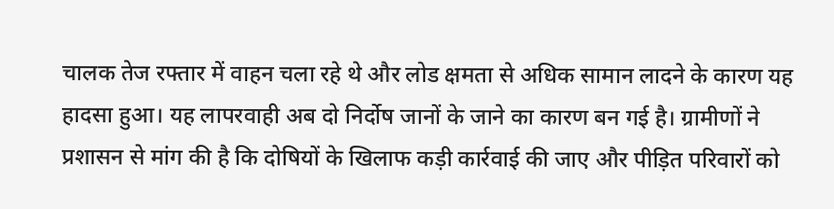चालक तेज रफ्तार में वाहन चला रहे थे और लोड क्षमता से अधिक सामान लादने के कारण यह हादसा हुआ। यह लापरवाही अब दो निर्दोष जानों के जाने का कारण बन गई है। ग्रामीणों ने प्रशासन से मांग की है कि दोषियों के खिलाफ कड़ी कार्रवाई की जाए और पीड़ित परिवारों को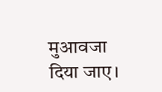मुआवजा दिया जाए।